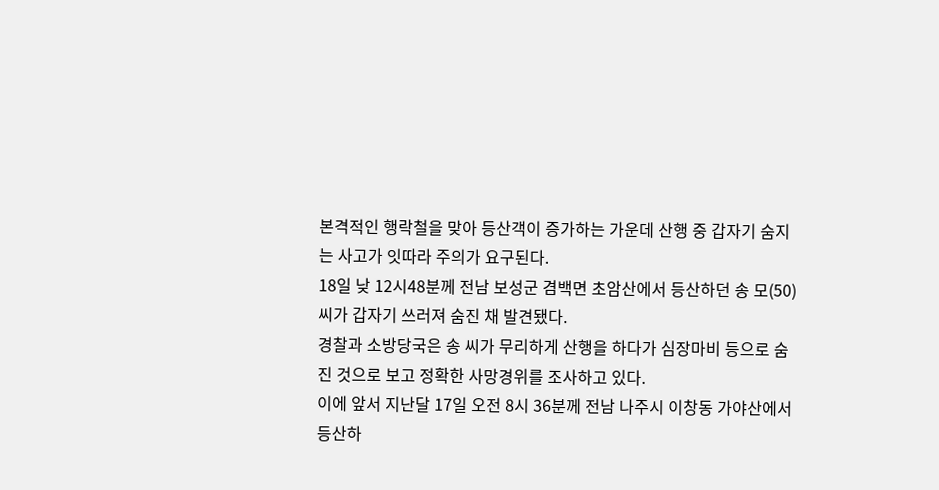본격적인 행락철을 맞아 등산객이 증가하는 가운데 산행 중 갑자기 숨지는 사고가 잇따라 주의가 요구된다.
18일 낮 12시48분께 전남 보성군 겸백면 초암산에서 등산하던 송 모(50) 씨가 갑자기 쓰러져 숨진 채 발견됐다.
경찰과 소방당국은 송 씨가 무리하게 산행을 하다가 심장마비 등으로 숨진 것으로 보고 정확한 사망경위를 조사하고 있다.
이에 앞서 지난달 17일 오전 8시 36분께 전남 나주시 이창동 가야산에서 등산하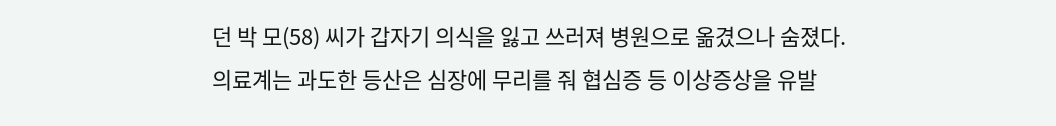던 박 모(58) 씨가 갑자기 의식을 잃고 쓰러져 병원으로 옮겼으나 숨졌다.
의료계는 과도한 등산은 심장에 무리를 줘 협심증 등 이상증상을 유발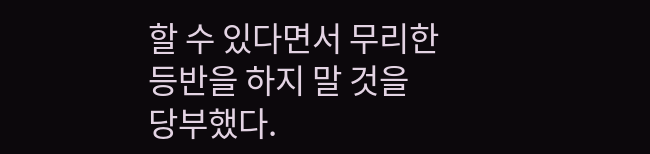할 수 있다면서 무리한 등반을 하지 말 것을 당부했다.